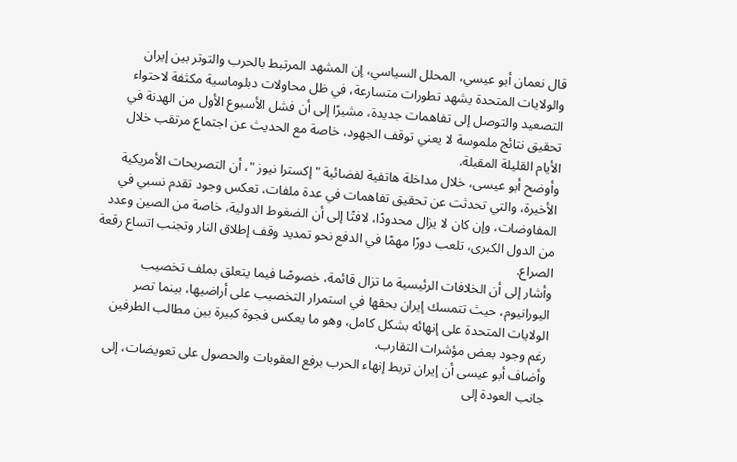قال نعمان أبو عيسي، المحلل السياسي، إن المشهد المرتبط بالحرب والتوتر بين إيران والولايات المتحدة يشهد تطورات متسارعة، في ظل محاولات دبلوماسية مكثفة لاحتواء التصعيد والتوصل إلى تفاهمات جديدة، مشيرًا إلى أن فشل الأسبوع الأول من الهدنة في تحقيق نتائج ملموسة لا يعني توقف الجهود، خاصة مع الحديث عن اجتماع مرتقب خلال الأيام القليلة المقبلة.
وأوضح أبو عيسى، خلال مداخلة هاتفية لفضائية "إكسترا نيوز "، أن التصريحات الأمريكية الأخيرة، والتي تحدثت عن تحقيق تفاهمات في عدة ملفات، تعكس وجود تقدم نسبي في المفاوضات، وإن كان لا يزال محدودًا، لافتًا إلى أن الضغوط الدولية، خاصة من الصين وعدد من الدول الكبرى، تلعب دورًا مهمًا في الدفع نحو تمديد وقف إطلاق النار وتجنب اتساع رقعة الصراع.
وأشار إلى أن الخلافات الرئيسية ما تزال قائمة، خصوصًا فيما يتعلق بملف تخصيب اليورانيوم، حيث تتمسك إيران بحقها في استمرار التخصيب على أراضيها، بينما تصر الولايات المتحدة على إنهائه بشكل كامل، وهو ما يعكس فجوة كبيرة بين مطالب الطرفين رغم وجود بعض مؤشرات التقارب.
وأضاف أبو عيسى أن إيران تربط إنهاء الحرب برفع العقوبات والحصول على تعويضات، إلى جانب العودة إلى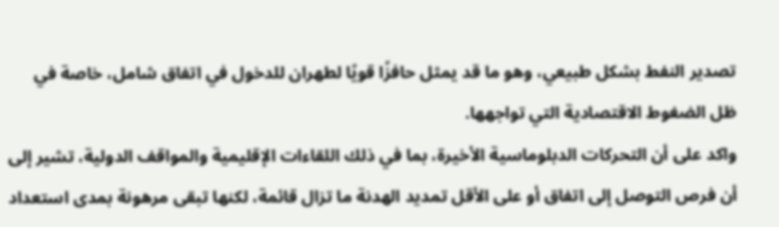تصدير النفط بشكل طبيعي، وهو ما قد يمثل حافزًا قويًا لطهران للدخول في اتفاق شامل، خاصة في ظل الضغوط الاقتصادية التي تواجهها.
واكد على أن التحركات الدبلوماسية الأخيرة، بما في ذلك اللقاءات الإقليمية والمواقف الدولية، تشير إلى أن فرص التوصل إلى اتفاق أو على الأقل تمديد الهدنة ما تزال قائمة، لكنها تبقى مرهونة بمدى استعداد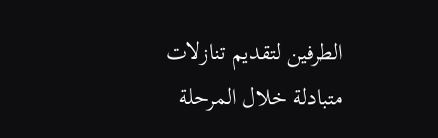الطرفين لتقديم تنازلات متبادلة خلال المرحلة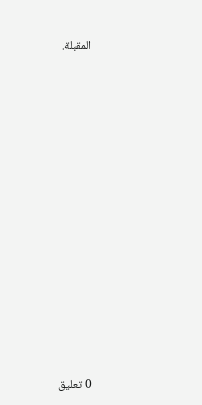المقبلة.















0 تعليق